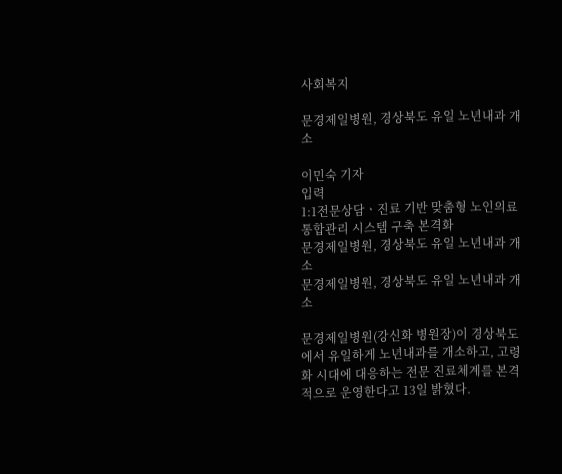사회복지

문경제일병원, 경상북도 유일 노년내과 개소

이민숙 기자
입력
1:1전문상담ㆍ진료 기반 맞춤형 노인의료 통합관리 시스템 구축 본격화
문경제일병원, 경상북도 유일 노년내과 개소
문경제일병원, 경상북도 유일 노년내과 개소

문경제일병원(강신화 병원장)이 경상북도에서 유일하게 노년내과를 개소하고, 고령화 시대에 대응하는 전문 진료체계를 본격적으로 운영한다고 13일 밝혔다.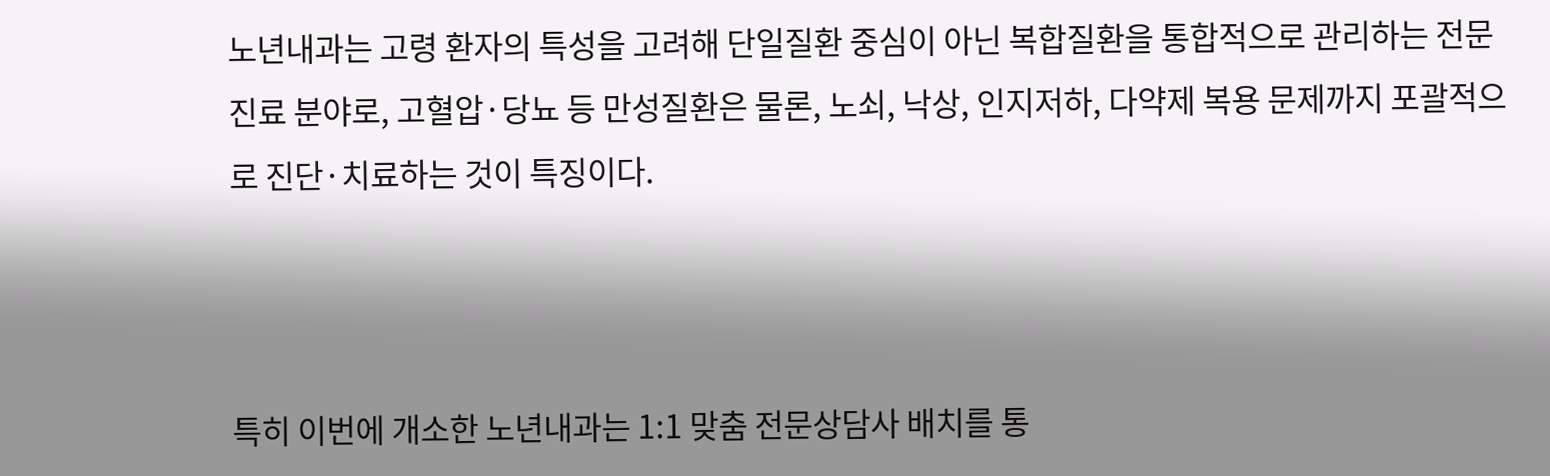노년내과는 고령 환자의 특성을 고려해 단일질환 중심이 아닌 복합질환을 통합적으로 관리하는 전문 진료 분야로, 고혈압·당뇨 등 만성질환은 물론, 노쇠, 낙상, 인지저하, 다약제 복용 문제까지 포괄적으로 진단·치료하는 것이 특징이다.



특히 이번에 개소한 노년내과는 1:1 맞춤 전문상담사 배치를 통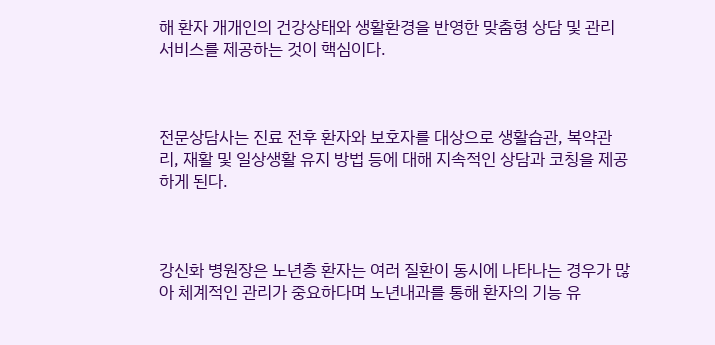해 환자 개개인의 건강상태와 생활환경을 반영한 맞춤형 상담 및 관리 서비스를 제공하는 것이 핵심이다.



전문상담사는 진료 전후 환자와 보호자를 대상으로 생활습관, 복약관리, 재활 및 일상생활 유지 방법 등에 대해 지속적인 상담과 코칭을 제공하게 된다.



강신화 병원장은 노년층 환자는 여러 질환이 동시에 나타나는 경우가 많아 체계적인 관리가 중요하다며 노년내과를 통해 환자의 기능 유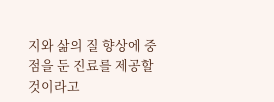지와 삶의 질 향상에 중점을 둔 진료를 제공할 것이라고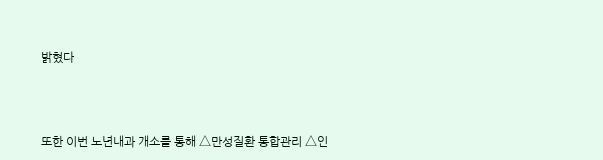밝혔다



또한 이번 노년내과 개소를 통해 △만성질환 통합관리 △인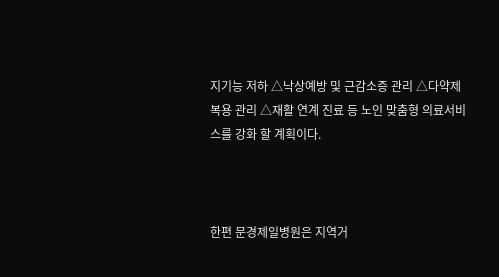지기능 저하 △낙상예방 및 근감소증 관리 △다약제 복용 관리 △재활 연계 진료 등 노인 맞춤형 의료서비스를 강화 할 계획이다.



한편 문경제일병원은 지역거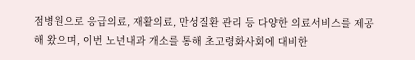점병원으로 응급의료, 재활의료, 만성질환 관리 등 다양한 의료서비스를 제공해 왔으며, 이번 노년내과 개소를 통해 초고령화사회에 대비한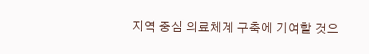지역 중심 의료체계 구축에 기여할 것으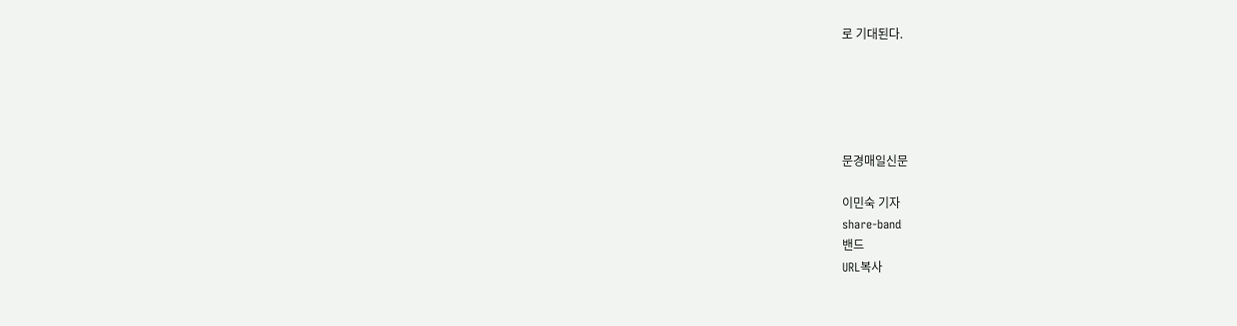로 기대된다.





문경매일신문

이민숙 기자
share-band
밴드
URL복사